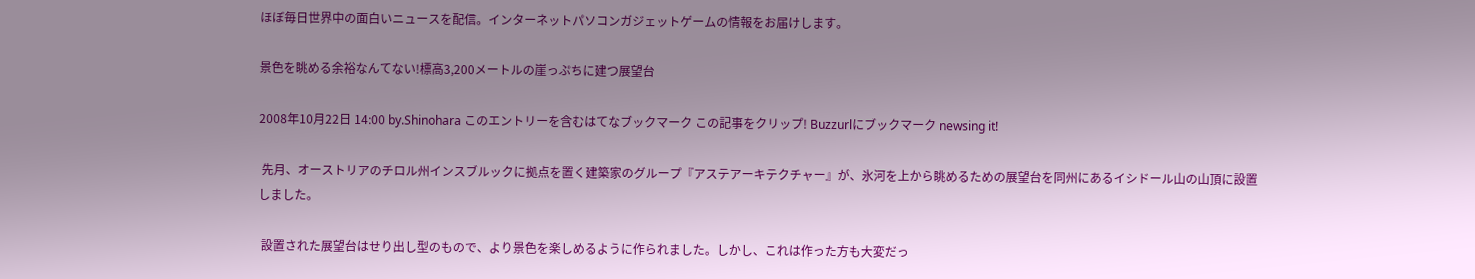ほぼ毎日世界中の面白いニュースを配信。インターネットパソコンガジェットゲームの情報をお届けします。

景色を眺める余裕なんてない!標高3,200メートルの崖っぷちに建つ展望台

2008年10月22日 14:00 by.Shinohara このエントリーを含むはてなブックマーク この記事をクリップ! Buzzurlにブックマーク newsing it!

 先月、オーストリアのチロル州インスブルックに拠点を置く建築家のグループ『アステアーキテクチャー』が、氷河を上から眺めるための展望台を同州にあるイシドール山の山頂に設置しました。

 設置された展望台はせり出し型のもので、より景色を楽しめるように作られました。しかし、これは作った方も大変だっ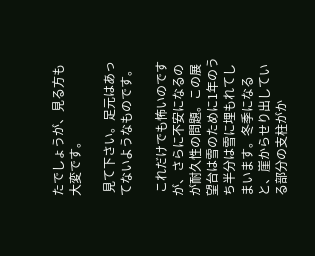たでしょうが、見る方も大変です。

 見て下さい。足元はあってないようなものです。

 これだけでも怖いのですが、さらに不安になるのが耐久性の問題。この展望台は雪のために1年のうち半分は雪に埋もれてしまいます。冬季になると、崖からせり出している部分の支柱がか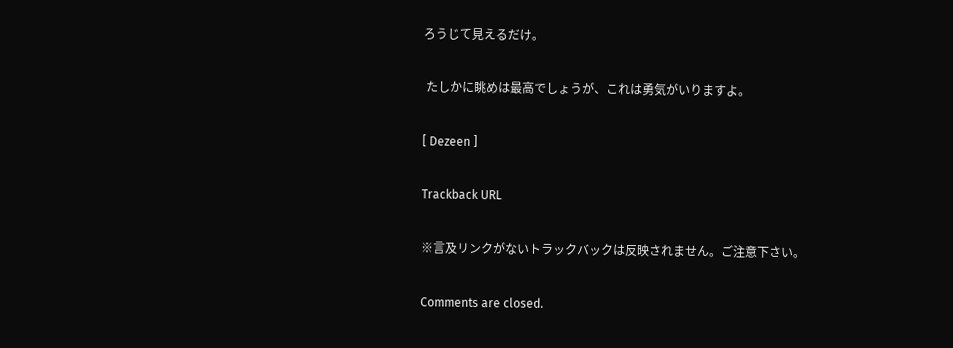ろうじて見えるだけ。

 たしかに眺めは最高でしょうが、これは勇気がいりますよ。

[ Dezeen ]

Trackback URL

※言及リンクがないトラックバックは反映されません。ご注意下さい。

Comments are closed.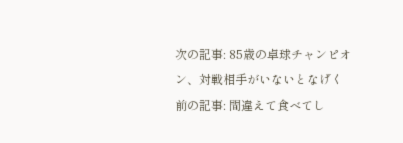次の記事: 85歳の卓球チャンピオン、対戦相手がいないとなげく
前の記事: 間違えて食べてし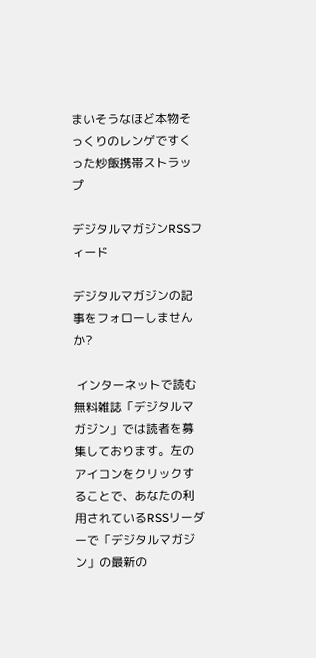まいそうなほど本物そっくりのレンゲですくった炒飯携帯ストラップ

デジタルマガジンRSSフィード

デジタルマガジンの記事をフォローしませんか?

 インターネットで読む無料雑誌「デジタルマガジン」では読者を募集しております。左のアイコンをクリックすることで、あなたの利用されているRSSリーダーで「デジタルマガジン」の最新の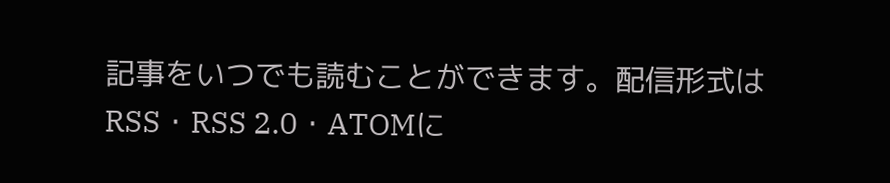記事をいつでも読むことができます。配信形式はRSS・RSS 2.0・ATOMに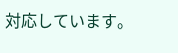対応しています。